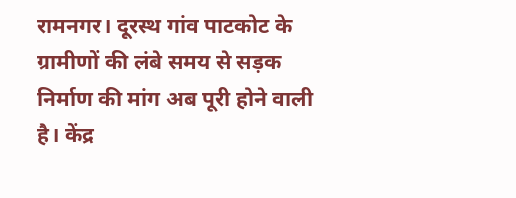रामनगर। दूरस्थ गांव पाटकोट के ग्रामीणों की लंबे समय से सड़क निर्माण की मांग अब पूरी होने वाली है। केंद्र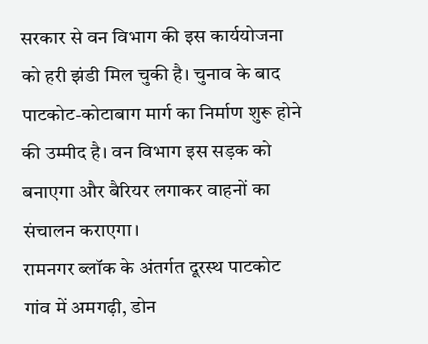सरकार से वन विभाग की इस कार्ययोजना को हरी झंडी मिल चुकी है। चुनाव के बाद पाटकोट-कोटाबाग मार्ग का निर्माण शुरू होने की उम्मीद है। वन विभाग इस सड़क को बनाएगा और बैरियर लगाकर वाहनों का संचालन कराएगा।
रामनगर ब्लॉक के अंतर्गत दूरस्थ पाटकोट गांव में अमगढ़ी, डोन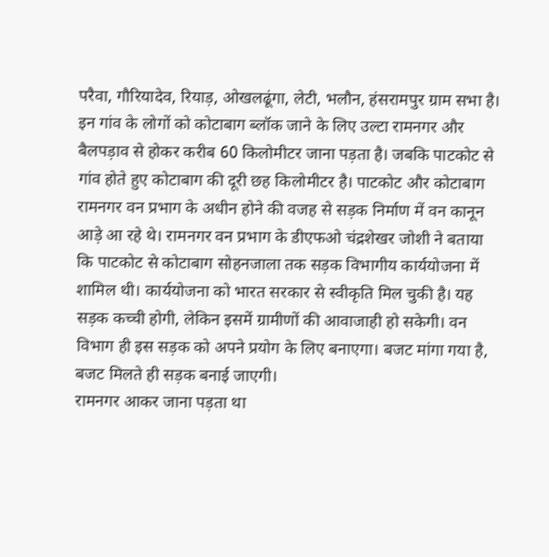परैवा, गौरियादेव, रियाड़, ओखलढूंगा, लेटी, भलौन, हंसरामपुर ग्राम सभा है। इन गांव के लोगों को कोटाबाग ब्लॉक जाने के लिए उल्टा रामनगर और बैलपड़ाव से होकर करीब 60 किलोमीटर जाना पड़ता है। जबकि पाटकोट से गांव होते हुए कोटाबाग की दूरी छह किलोमीटर है। पाटकोट और कोटाबाग रामनगर वन प्रभाग के अधीन होने की वजह से सड़क निर्माण में वन कानून आड़े आ रहे थे। रामनगर वन प्रभाग के डीएफओ चंद्रशेखर जोशी ने बताया कि पाटकोट से कोटाबाग सोहनजाला तक सड़क विभागीय कार्ययोजना में शामिल थी। कार्ययोजना को भारत सरकार से स्वीकृति मिल चुकी है। यह सड़क कच्ची होगी, लेकिन इसमें ग्रामीणों की आवाजाही हो सकेगी। वन विभाग ही इस सड़क को अपने प्रयोग के लिए बनाएगा। बजट मांगा गया है, बजट मिलते ही सड़क बनाई जाएगी।
रामनगर आकर जाना पड़ता था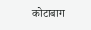कोटाबाग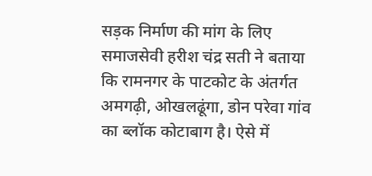सड़क निर्माण की मांग के लिए समाजसेवी हरीश चंद्र सती ने बताया कि रामनगर के पाटकोट के अंतर्गत अमगढ़ी, ओखलढूंगा, डोन परेवा गांव का ब्लॉक कोटाबाग है। ऐसे में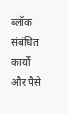ब्लॉक संबंधित कार्यों और पैसे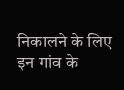निकालने के लिए इन गांव के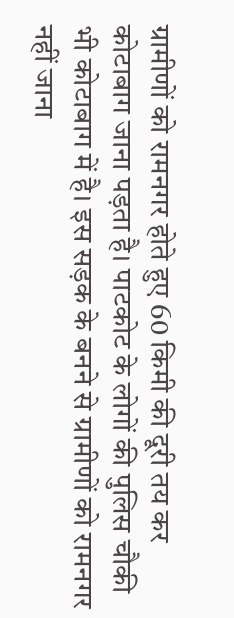ग्रामीणों को रामनगर होते हुए 60 किमी की दूरी तय कर कोटाबाग जाना पड़ता है। पाटकोट के लोगों की पुलिस चौकी भी कोटाबाग में है। इस सड़क के बनने से ग्रामीणों को रामनगर नहीं जाना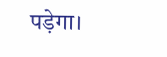पड़ेगा।